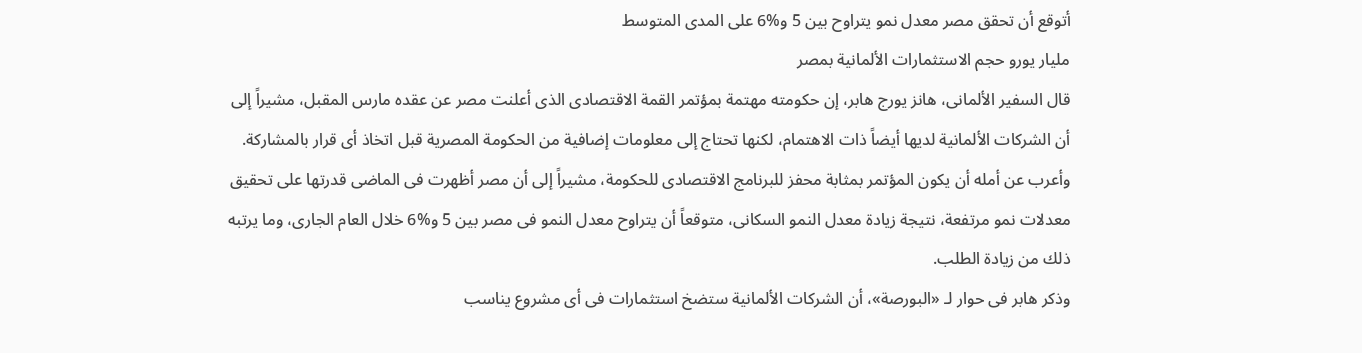أتوقع أن تحقق مصر معدل نمو يتراوح بين 5 و%6 على المدى المتوسط
مليار يورو حجم الاستثمارات الألمانية بمصر
قال السفير الألمانى، هانز يورج هابر، إن حكومته مهتمة بمؤتمر القمة الاقتصادى الذى أعلنت مصر عن عقده مارس المقبل، مشيراً إلى أن الشركات الألمانية لديها أيضاً ذات الاهتمام، لكنها تحتاج إلى معلومات إضافية من الحكومة المصرية قبل اتخاذ أى قرار بالمشاركة.
وأعرب عن أمله أن يكون المؤتمر بمثابة محفز للبرنامج الاقتصادى للحكومة، مشيراً إلى أن مصر أظهرت فى الماضى قدرتها على تحقيق معدلات نمو مرتفعة، نتيجة زيادة معدل النمو السكانى، متوقعاً أن يتراوح معدل النمو فى مصر بين 5 و%6 خلال العام الجارى، وما يرتبه ذلك من زيادة الطلب.
وذكر هابر فى حوار لـ «البورصة»، أن الشركات الألمانية ستضخ استثمارات فى أى مشروع يناسب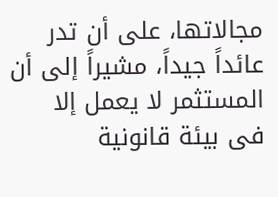مجالاتها، على أن تدر عائداً جيداً، مشيراً إلى أن المستثمر لا يعمل إلا فى بيئة قانونية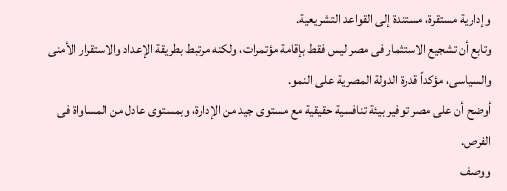وإدارية مستقرة، مستندة إلى القواعد التشريعية.
وتابع أن تشجيع الاستثمار فى مصر ليس فقط بإقامة مؤتمرات، ولكنه مرتبط بطريقة الإعداد والاستقرار الأمنى والسياسى، مؤكداً قدرة الدولة المصرية على النمو.
أوضح أن على مصر توفير بيئة تنافسية حقيقية مع مستوى جيد من الإدارة، وبمستوى عادل من المساواة فى الفرص.
ووصف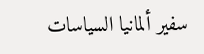سفير ألمانيا السياسات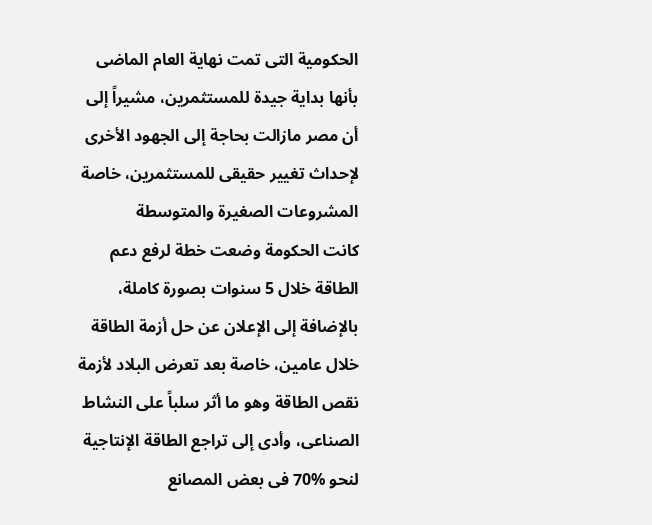الحكومية التى تمت نهاية العام الماضى بأنها بداية جيدة للمستثمرين، مشيراً إلى أن مصر مازالت بحاجة إلى الجهود الأخرى لإحداث تغيير حقيقى للمستثمرين، خاصة المشروعات الصغيرة والمتوسطة
كانت الحكومة وضعت خطة لرفع دعم الطاقة خلال 5 سنوات بصورة كاملة، بالإضافة إلى الإعلان عن حل أزمة الطاقة خلال عامين، خاصة بعد تعرض البلاد لأزمة نقص الطاقة وهو ما أثر سلباً على النشاط الصناعى، وأدى إلى تراجع الطاقة الإنتاجية لنحو %70 فى بعض المصانع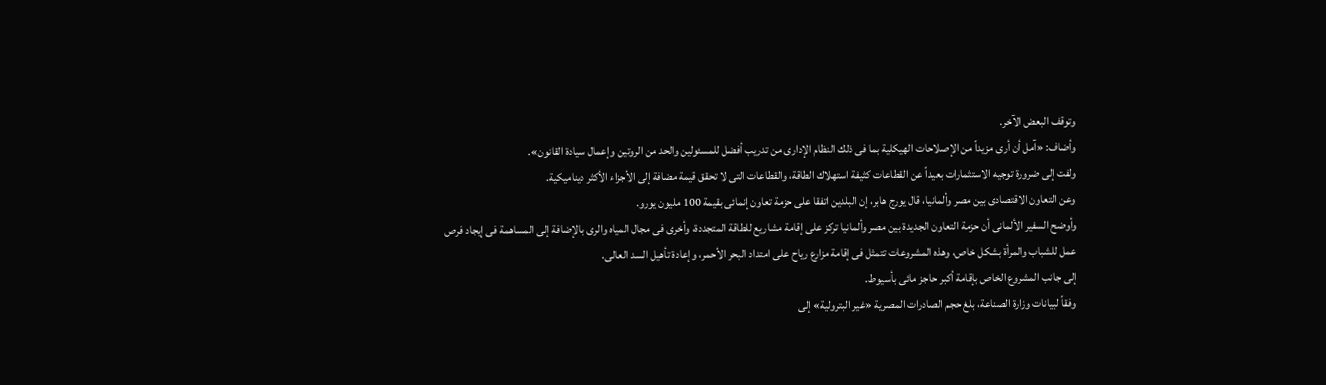وتوقف البعض الآخر.
وأضاف: «آمل أن أرى مزيداً من الإصلاحات الهيكلية بما فى ذلك النظام الإدارى من تدريب أفضل للمسئولين والحد من الروتين وإعمال سيادة القانون».
ولفت إلى ضرورة توجيه الاستثمارات بعيداً عن القطاعات كثيفة استهلاك الطاقة، والقطاعات التى لا تحقق قيمة مضافة إلى الأجزاء الأكثر ديناميكية.
وعن التعاون الاقتصادى بين مصر وألمانيا، قال يورج هابر، إن البلدين اتفقا على حزمة تعاون إنمائى بقيمة 100 مليون يورو.
وأوضح السفير الألمانى أن حزمة التعاون الجديدة بين مصر وألمانيا تركز على إقامة مشاريع للطاقة المتجددة، وأخرى فى مجال المياه والرى بالإضافة إلى المساهمة فى إيجاد فرص عمل للشباب والمرأة بشكل خاص، وهذه المشروعات تتمثل فى إقامة مزارع رياح على امتداد البحر الأحمر، وإعادة تأهيل السد العالى.
إلى جانب المشروع الخاص بإقامة أكبر حاجز مائى بأسيوط.
وفقاً لبيانات وزارة الصناعة، بلغ حجم الصادرات المصرية «غير البترولية» إلى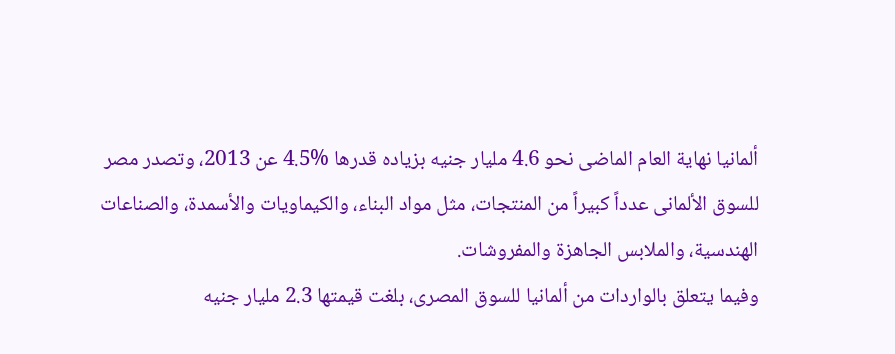ألمانيا نهاية العام الماضى نحو 4.6 مليار جنيه بزياده قدرها %4.5 عن 2013، وتصدر مصر للسوق الألمانى عدداً كبيراً من المنتجات، مثل مواد البناء، والكيماويات والأسمدة، والصناعات الهندسية، والملابس الجاهزة والمفروشات.
وفيما يتعلق بالواردات من ألمانيا للسوق المصرى، بلغت قيمتها 2.3 مليار جنيه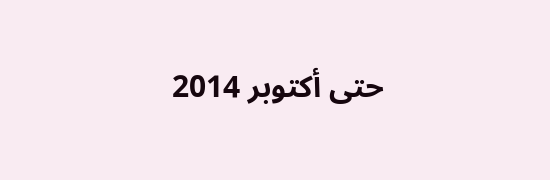حتى أكتوبر 2014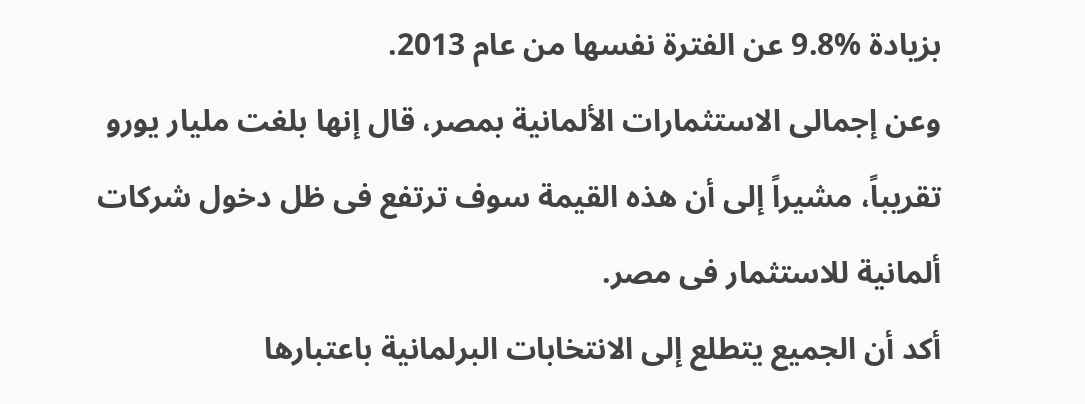بزيادة %9.8 عن الفترة نفسها من عام 2013.
وعن إجمالى الاستثمارات الألمانية بمصر، قال إنها بلغت مليار يورو تقريباً، مشيراً إلى أن هذه القيمة سوف ترتفع فى ظل دخول شركات ألمانية للاستثمار فى مصر.
أكد أن الجميع يتطلع إلى الانتخابات البرلمانية باعتبارها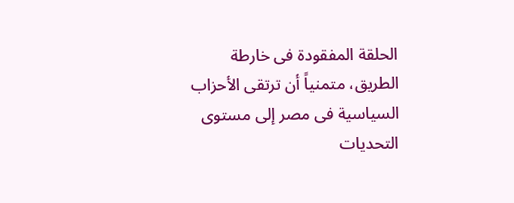الحلقة المفقودة فى خارطة الطريق، متمنياً أن ترتقى الأحزاب السياسية فى مصر إلى مستوى التحديات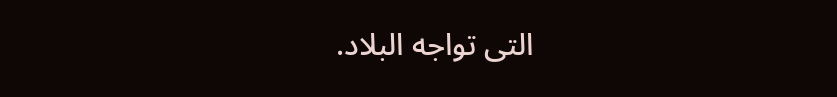التى تواجه البلاد.